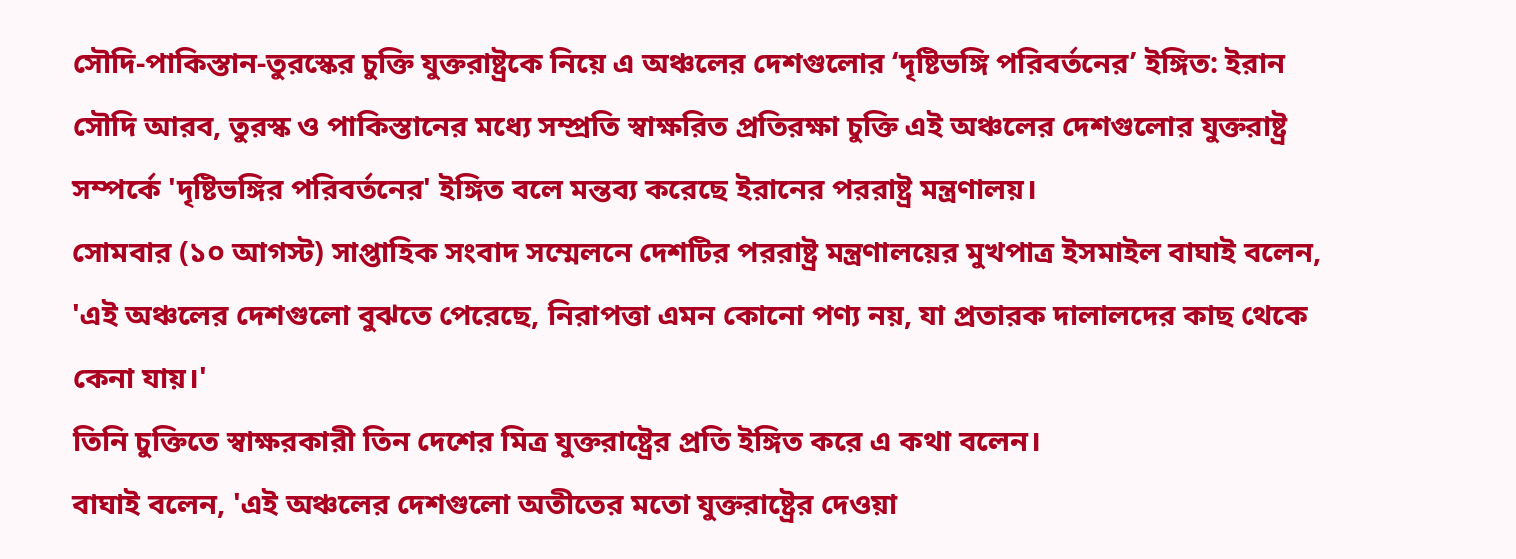সৌদি-পাকিস্তান-তুরস্কের চুক্তি যুক্তরাষ্ট্রকে নিয়ে এ অঞ্চলের দেশগুলোর ‘দৃষ্টিভঙ্গি পরিবর্তনের’ ইঙ্গিত: ইরান
সৌদি আরব, তুরস্ক ও পাকিস্তানের মধ্যে সম্প্রতি স্বাক্ষরিত প্রতিরক্ষা চুক্তি এই অঞ্চলের দেশগুলোর যুক্তরাষ্ট্র সম্পর্কে 'দৃষ্টিভঙ্গির পরিবর্তনের' ইঙ্গিত বলে মন্তব্য করেছে ইরানের পররাষ্ট্র মন্ত্রণালয়।
সোমবার (১০ আগস্ট) সাপ্তাহিক সংবাদ সম্মেলনে দেশটির পররাষ্ট্র মন্ত্রণালয়ের মুখপাত্র ইসমাইল বাঘাই বলেন, 'এই অঞ্চলের দেশগুলো বুঝতে পেরেছে, নিরাপত্তা এমন কোনো পণ্য নয়, যা প্রতারক দালালদের কাছ থেকে কেনা যায়।'
তিনি চুক্তিতে স্বাক্ষরকারী তিন দেশের মিত্র যুক্তরাষ্ট্রের প্রতি ইঙ্গিত করে এ কথা বলেন।
বাঘাই বলেন, 'এই অঞ্চলের দেশগুলো অতীতের মতো যুক্তরাষ্ট্রের দেওয়া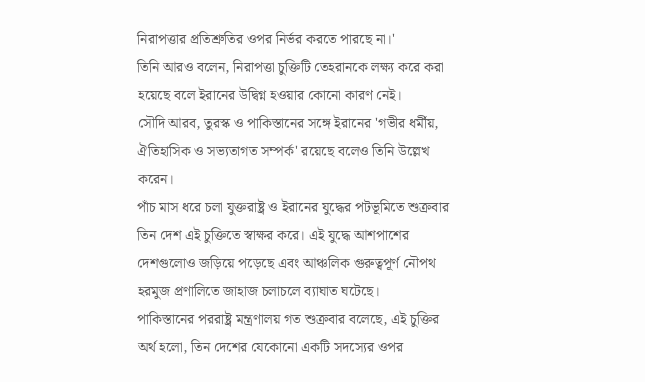নিরাপত্তার প্রতিশ্রুতির ওপর নির্ভর করতে পারছে না।'
তিনি আরও বলেন, নিরাপত্তা চুক্তিটি তেহরানকে লক্ষ্য করে করা হয়েছে বলে ইরানের উদ্বিগ্ন হওয়ার কোনো কারণ নেই।
সৌদি আরব, তুরস্ক ও পাকিস্তানের সঙ্গে ইরানের 'গভীর ধর্মীয়, ঐতিহাসিক ও সভ্যতাগত সম্পর্ক' রয়েছে বলেও তিনি উল্লেখ করেন।
পাঁচ মাস ধরে চলা যুক্তরাষ্ট্র ও ইরানের যুদ্ধের পটভূমিতে শুক্রবার তিন দেশ এই চুক্তিতে স্বাক্ষর করে। এই যুদ্ধে আশপাশের দেশগুলোও জড়িয়ে পড়েছে এবং আঞ্চলিক গুরুত্বপূর্ণ নৌপথ হরমুজ প্রণালিতে জাহাজ চলাচলে ব্যাঘাত ঘটেছে।
পাকিস্তানের পররাষ্ট্র মন্ত্রণালয় গত শুক্রবার বলেছে, এই চুক্তির অর্থ হলো, তিন দেশের যেকোনো একটি সদস্যের ওপর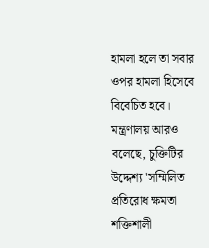হামলা হলে তা সবার ওপর হামলা হিসেবে বিবেচিত হবে।
মন্ত্রণালয় আরও বলেছে, চুক্তিটির উদ্দেশ্য 'সম্মিলিত প্রতিরোধ ক্ষমতা শক্তিশালী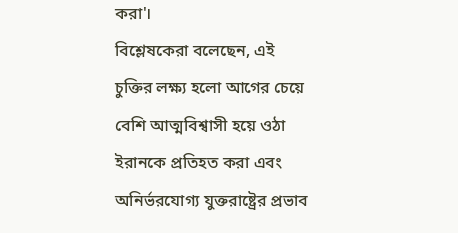করা'।
বিশ্লেষকেরা বলেছেন, এই চুক্তির লক্ষ্য হলো আগের চেয়ে বেশি আত্মবিশ্বাসী হয়ে ওঠা ইরানকে প্রতিহত করা এবং অনির্ভরযোগ্য যুক্তরাষ্ট্রের প্রভাব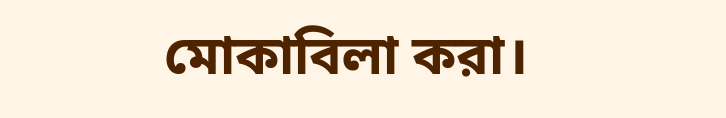মোকাবিলা করা।